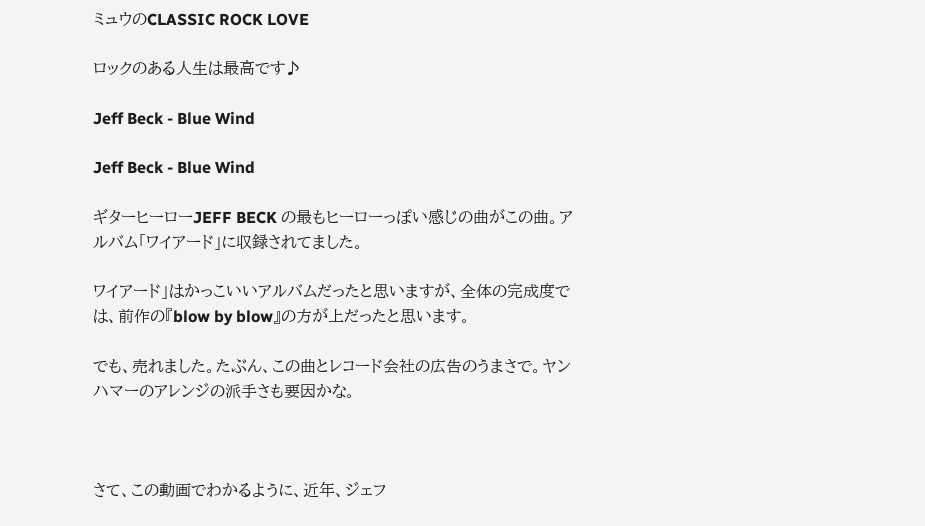ミュウのCLASSIC ROCK LOVE

ロックのある人生は最高です♪

Jeff Beck - Blue Wind

Jeff Beck - Blue Wind

ギターヒーローJEFF BECK の最もヒーローっぽい感じの曲がこの曲。アルバム「ワイアード」に収録されてました。

ワイアード」はかっこいいアルバムだったと思いますが、全体の完成度では、前作の『blow by blow』の方が上だったと思います。

でも、売れました。たぶん、この曲とレコード会社の広告のうまさで。ヤンハマーのアレンジの派手さも要因かな。



さて、この動画でわかるように、近年、ジェフ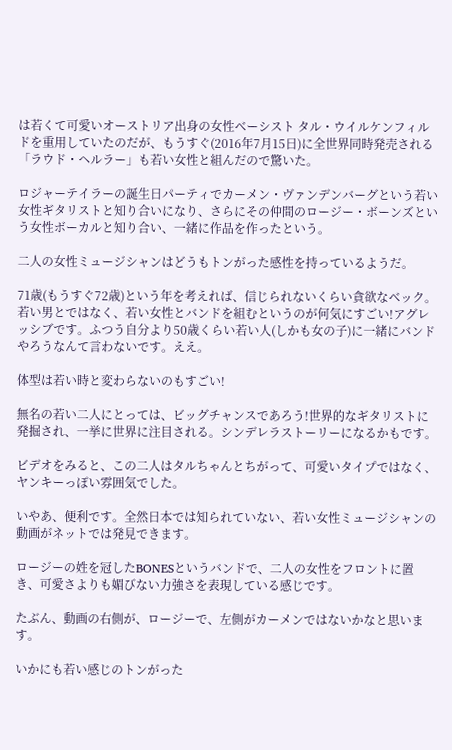は若くて可愛いオーストリア出身の女性ベーシスト タル・ウイルケンフィルドを重用していたのだが、もうすぐ(2016年7月15日)に全世界同時発売される「ラウド・ヘルラー」も若い女性と組んだので驚いた。

ロジャーテイラーの誕生日パーティでカーメン・ヴァンデンバーグという若い女性ギタリストと知り合いになり、さらにその仲間のロージー・ボーンズという女性ボーカルと知り合い、一緒に作品を作ったという。

二人の女性ミュージシャンはどうもトンがった感性を持っているようだ。

71歳(もうすぐ72歳)という年を考えれば、信じられないくらい貪欲なベック。若い男とではなく、若い女性とバンドを組むというのが何気にすごい!アグレッシブです。ふつう自分より50歳くらい若い人(しかも女の子)に一緒にバンドやろうなんて言わないです。ええ。

体型は若い時と変わらないのもすごい!

無名の若い二人にとっては、ビッグチャンスであろう!世界的なギタリストに発掘され、一挙に世界に注目される。シンデレラストーリーになるかもです。

ビデオをみると、この二人はタルちゃんとちがって、可愛いタイプではなく、ヤンキーっぽい雰囲気でした。

いやあ、便利です。全然日本では知られていない、若い女性ミュージシャンの動画がネットでは発見できます。

ロージーの姓を冠したBONESというバンドで、二人の女性をフロントに置き、可愛さよりも媚びない力強さを表現している感じです。

たぶん、動画の右側が、ロージーで、左側がカーメンではないかなと思います。

いかにも若い感じのトンがった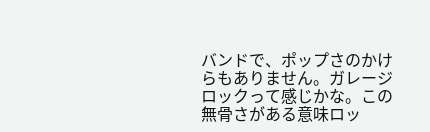バンドで、ポップさのかけらもありません。ガレージロックって感じかな。この無骨さがある意味ロッ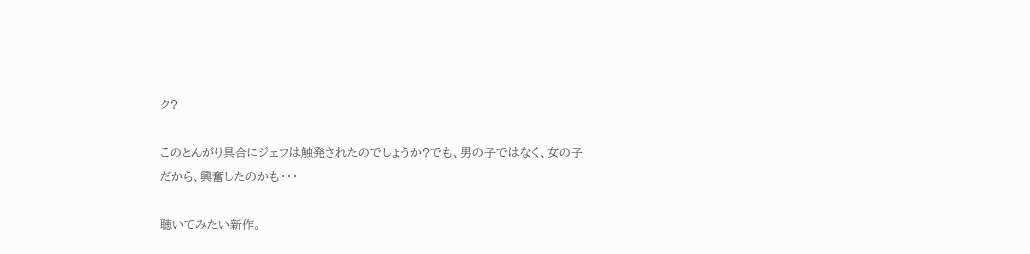ク?

このとんがり具合にジェフは触発されたのでしょうか?でも、男の子ではなく、女の子だから、興奮したのかも・・・

聴いてみたい新作。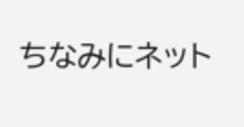ちなみにネット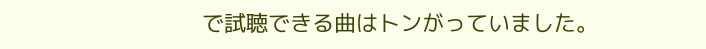で試聴できる曲はトンがっていました。